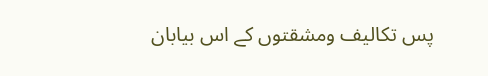پس تکالیف ومشقتوں کے اس بیابان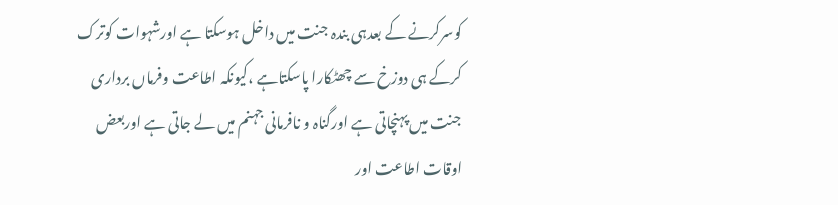کوسرکرنے کے بعدہی بندہ جنت میں داخل ہوسکتا ہے اورشہوات کوترک کرکے ہی دوزخ سے چھٹکارا پاسکتاہے ،کیونکہ اطاعت وفرماں برداری جنت میں پہنچاتی ہے اورگناہ و نافرمانی جہنم میں لے جاتی ہے اوربعض اوقات اطاعت اور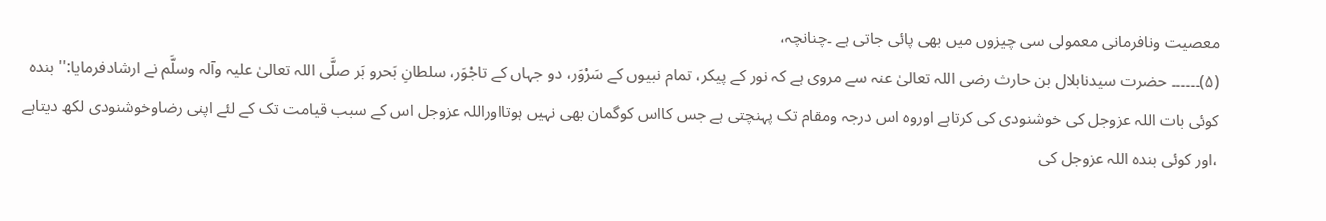معصیت ونافرمانی معمولی سی چیزوں میں بھی پائی جاتی ہے ۔چنانچہ،
(۵)۔۔۔۔۔۔ حضرت سیدنابلال بن حارث رضی اللہ تعالیٰ عنہ سے مروی ہے کہ نور کے پیکر، تمام نبیوں کے سَرْوَر، دو جہاں کے تاجْوَر، سلطانِ بَحرو بَر صلَّی اللہ تعالیٰ علیہ وآلہ وسلَّم نے ارشادفرمایا:'' بندہ کوئی بات اللہ عزوجل کی خوشنودی کی کرتاہے اوروہ اس درجہ ومقام تک پہنچتی ہے جس کااس کوگمان بھی نہیں ہوتااوراللہ عزوجل اس کے سبب قیامت تک کے لئے اپنی رضاوخوشنودی لکھ دیتاہے ،اور کوئی بندہ اللہ عزوجل کی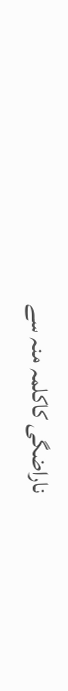ناراضگی کاکلمہ منہ سے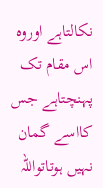نکالتاہے اوروہ اس مقام تک پہنچتاہے جس کااسے گمان نہیں ہوتاتواللہ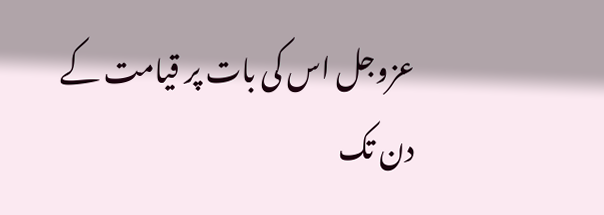عزوجل اس کی بات پر قیامت کے دن تک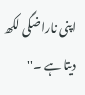اپنی ناراضگی لکھ دیتا ہے ۔''